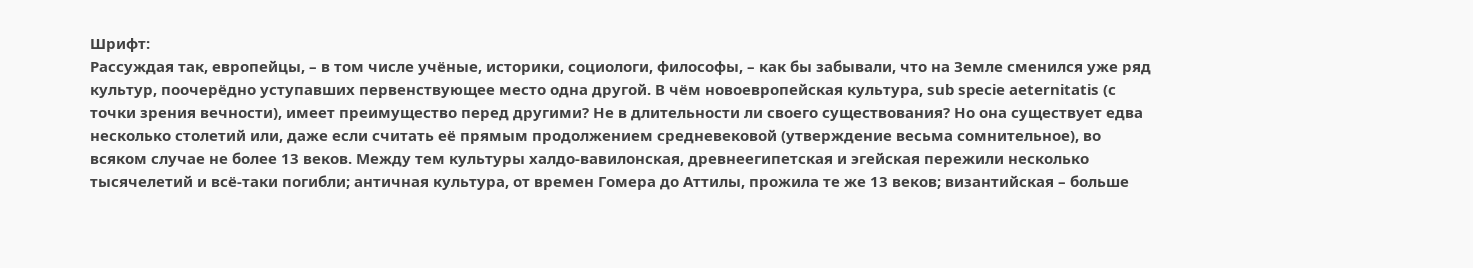Шрифт:
Рассуждая так, европейцы, – в том числе учёные, историки, социологи, философы, – как бы забывали, что на Земле сменился уже ряд культур, поочерёдно уступавших первенствующее место одна другой. В чём новоевропейская культура, sub specie aeternitatis (с точки зрения вечности), имеет преимущество перед другими? Не в длительности ли своего существования? Но она существует едва несколько столетий или, даже если считать её прямым продолжением средневековой (утверждение весьма сомнительное), во всяком случае не более 13 веков. Между тем культуры халдо-вавилонская, древнеегипетская и эгейская пережили несколько тысячелетий и всё-таки погибли; античная культура, от времен Гомера до Аттилы, прожила те же 13 веков; византийская – больше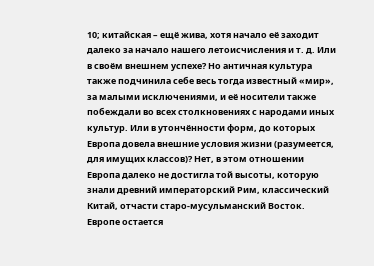10; китайская – ещё жива, хотя начало её заходит далеко за начало нашего летоисчисления и т. д. Или в своём внешнем успехе? Но античная культура также подчинила себе весь тогда известный «мир», за малыми исключениями, и её носители также побеждали во всех столкновениях с народами иных культур. Или в утончённости форм, до которых Европа довела внешние условия жизни (разумеется, для имущих классов)? Нет, в этом отношении Европа далеко не достигла той высоты, которую знали древний императорский Рим, классический Китай, отчасти старо-мусульманский Восток.
Европе остается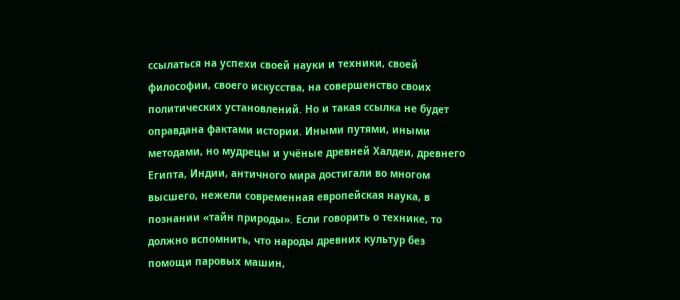ссылаться на успехи своей науки и техники, своей философии, своего искусства, на совершенство своих политических установлений. Но и такая ссылка не будет оправдана фактами истории. Иными путями, иными методами, но мудрецы и учёные древней Халдеи, древнего Египта, Индии, античного мира достигали во многом высшего, нежели современная европейская наука, в познании «тайн природы». Если говорить о технике, то должно вспомнить, что народы древних культур без помощи паровых машин,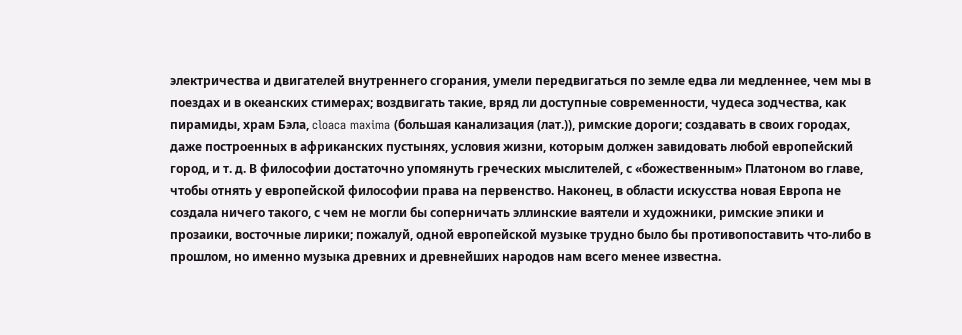электричества и двигателей внутреннего сгорания, умели передвигаться по земле едва ли медленнее, чем мы в поездах и в океанских стимерах; воздвигать такие, вряд ли доступные современности, чудеса зодчества, как пирамиды, храм Бэла, cloaca maxima (большая канализация (лат.)), римские дороги; создавать в своих городах, даже построенных в африканских пустынях, условия жизни, которым должен завидовать любой европейский город, и т. д. В философии достаточно упомянуть греческих мыслителей, с «божественным» Платоном во главе, чтобы отнять у европейской философии права на первенство. Наконец, в области искусства новая Европа не создала ничего такого, с чем не могли бы соперничать эллинские ваятели и художники, римские эпики и прозаики, восточные лирики; пожалуй, одной европейской музыке трудно было бы противопоставить что-либо в прошлом, но именно музыка древних и древнейших народов нам всего менее известна.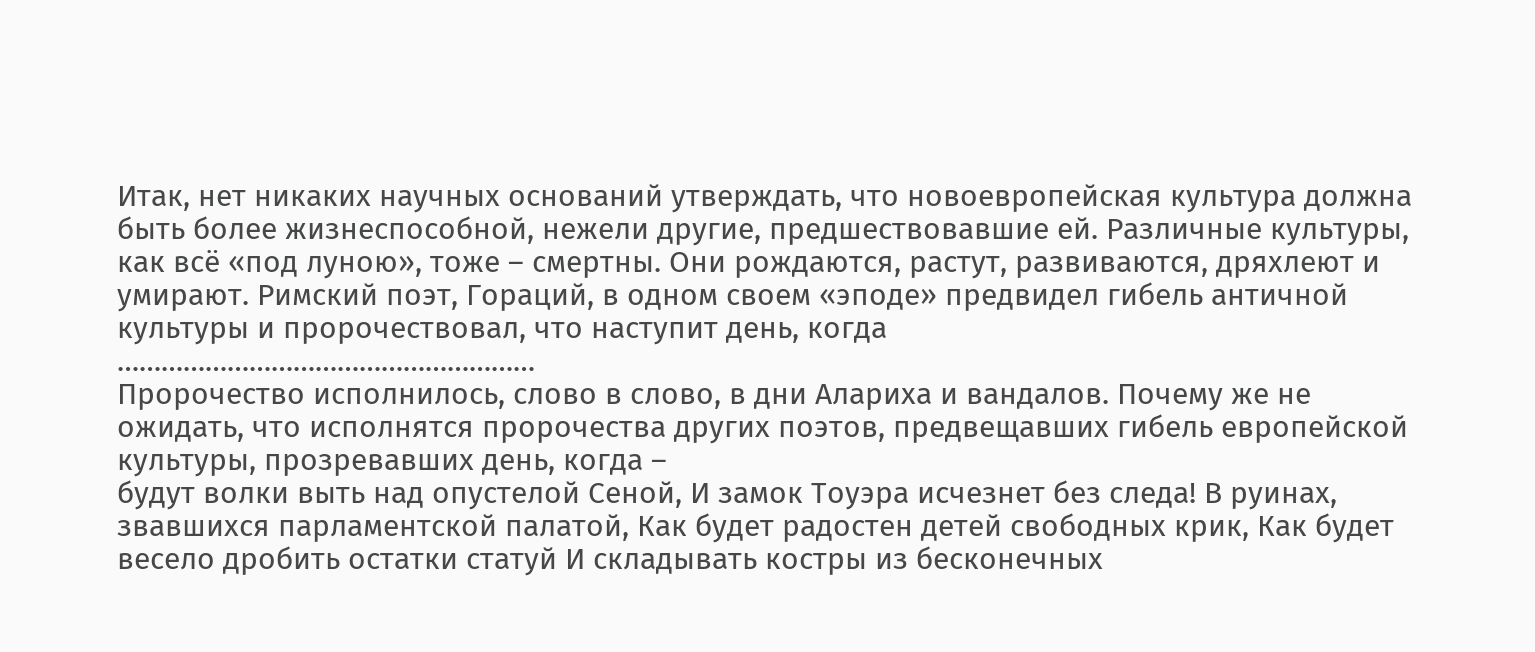Итак, нет никаких научных оснований утверждать, что новоевропейская культура должна быть более жизнеспособной, нежели другие, предшествовавшие ей. Различные культуры, как всё «под луною», тоже – смертны. Они рождаются, растут, развиваются, дряхлеют и умирают. Римский поэт, Гораций, в одном своем «эподе» предвидел гибель античной культуры и пророчествовал, что наступит день, когда
…………………………………………………
Пророчество исполнилось, слово в слово, в дни Алариха и вандалов. Почему же не ожидать, что исполнятся пророчества других поэтов, предвещавших гибель европейской культуры, прозревавших день, когда –
будут волки выть над опустелой Сеной, И замок Тоуэра исчезнет без следа! В руинах, звавшихся парламентской палатой, Как будет радостен детей свободных крик, Как будет весело дробить остатки статуй И складывать костры из бесконечных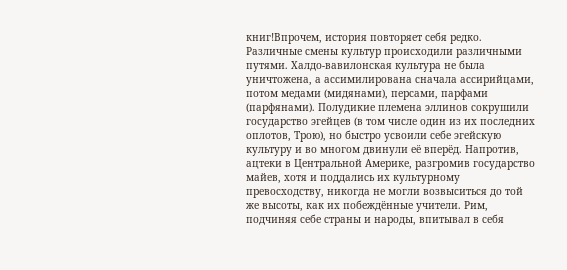книг!Впрочем, история повторяет себя редко. Различные смены культур происходили различными путями. Халдо-вавилонская культура не была уничтожена, а ассимилирована сначала ассирийцами, потом медами (мидянами), персами, парфами (парфянами). Полудикие племена эллинов сокрушили государство эгейцев (в том числе один из их последних оплотов, Трою), но быстро усвоили себе эгейскую культуру и во многом двинули её вперёд. Напротив, ацтеки в Центральной Америке, разгромив государство майев, хотя и поддались их культурному превосходству, никогда не могли возвыситься до той же высоты, как их побеждённые учители. Рим, подчиняя себе страны и народы, впитывал в себя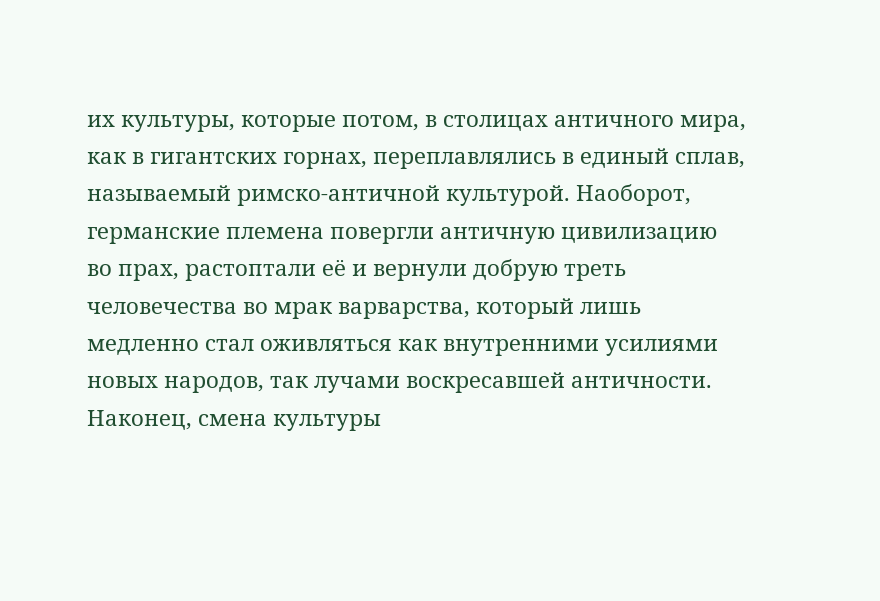их культуры, которые потом, в столицах античного мира, как в гигантских горнах, переплавлялись в единый сплав, называемый римско-античной культурой. Наоборот, германские племена повергли античную цивилизацию во прах, растоптали её и вернули добрую треть человечества во мрак варварства, который лишь медленно стал оживляться как внутренними усилиями новых народов, так лучами воскресавшей античности. Наконец, смена культуры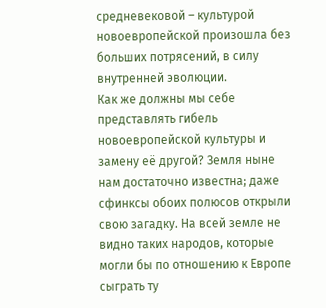средневековой – культурой новоевропейской произошла без больших потрясений, в силу внутренней эволюции.
Как же должны мы себе представлять гибель новоевропейской культуры и замену её другой? Земля ныне нам достаточно известна; даже сфинксы обоих полюсов открыли свою загадку. На всей земле не видно таких народов, которые могли бы по отношению к Европе сыграть ту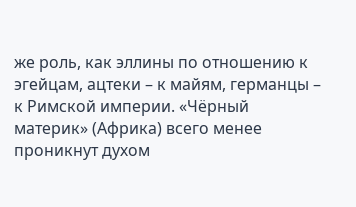же роль, как эллины по отношению к эгейцам, ацтеки – к майям, германцы – к Римской империи. «Чёрный материк» (Африка) всего менее проникнут духом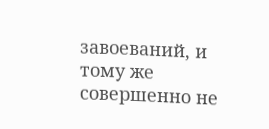завоеваний, и тому же совершенно не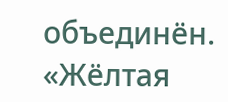объединён. «Жёлтая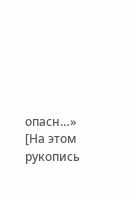опасн…» [На этом рукопись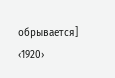обрывается]
‹1920›